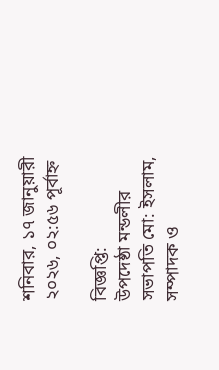শনিবার, ১৭ জানুয়ারী ২০২৬, ০২:৫৬ পূর্বাহ্ন

বিজ্ঞপ্তি:
উপদেষ্ঠা মন্ডলীর সভাপতি মো: ইসলাম, সম্পাদক ও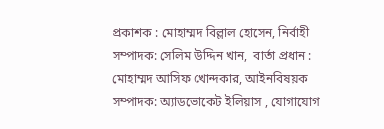প্রকাশক : মোহাম্মদ বিল্লাল হোসেন, নির্বাহী সম্পাদক: সেলিম উদ্দিন খান,  বার্তা প্রধান : মোহাম্মদ আসিফ খোন্দকার, আইনবিষয়ক সম্পাদক: অ্যাডভোকেট ইলিয়াস , যোগাযোগ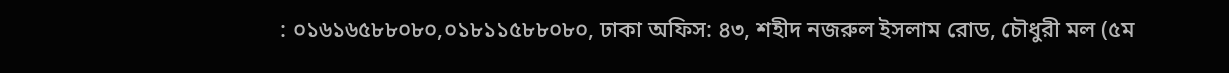: ০১৬১৬৫৮৮০৮০,০১৮১১৫৮৮০৮০, ঢাকা অফিস: ৪৩, শহীদ নজরুল ইসলাম রোড, চৌধুরী মল (৫ম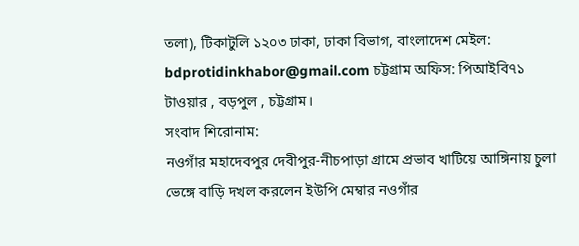তলা), টিকাটুলি ১২০৩ ঢাকা, ঢাকা বিভাগ, বাংলাদেশ মেইল: bdprotidinkhabor@gmail.com চট্টগ্রাম অফিস: পিআইবি৭১ টাওয়ার , বড়পুল , চট্টগ্রাম।
সংবাদ শিরোনাম:
নওগাঁর মহাদেবপুর দেবীপুর-নীচপাড়া গ্রামে প্রভাব খাটিয়ে আঙ্গিনায় চুলা ভেঙ্গে বাড়ি দখল করলেন ইউপি মেম্বার নওগাঁর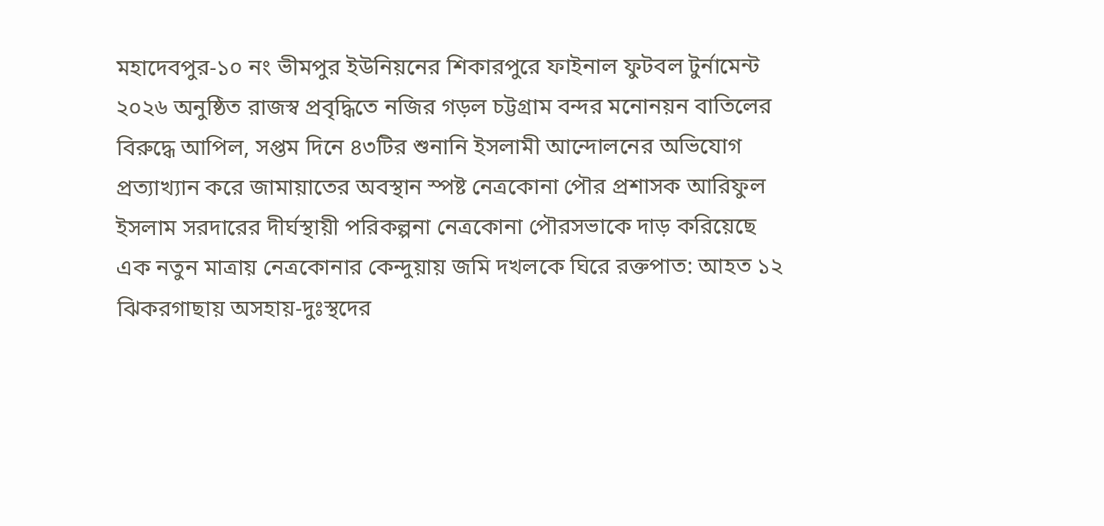মহাদেবপুর-১০ নং ভীমপুর ইউনিয়নের শিকারপুরে ফাইনাল ফুটবল টুর্নামেন্ট ২০২৬ অনুষ্ঠিত রাজস্ব প্রবৃদ্ধিতে নজির গড়ল চট্টগ্রাম বন্দর মনোনয়ন বাতিলের বিরুদ্ধে আপিল, সপ্তম দিনে ৪৩টির শুনানি ইসলামী আন্দোলনের অভিযোগ প্রত্যাখ্যান করে জামায়াতের অবস্থান স্পষ্ট নেত্রকোনা পৌর প্রশাসক আরিফুল ইসলাম সরদারের দীর্ঘস্থায়ী পরিকল্পনা নেত্রকোনা পৌরসভাকে দাড় করিয়েছে এক নতুন মাত্রায় নেত্রকোনার কেন্দুয়ায় জমি দখলকে ঘিরে রক্তপাত: আহত ১২ ঝিকরগাছায় অসহায়-দুঃস্থদের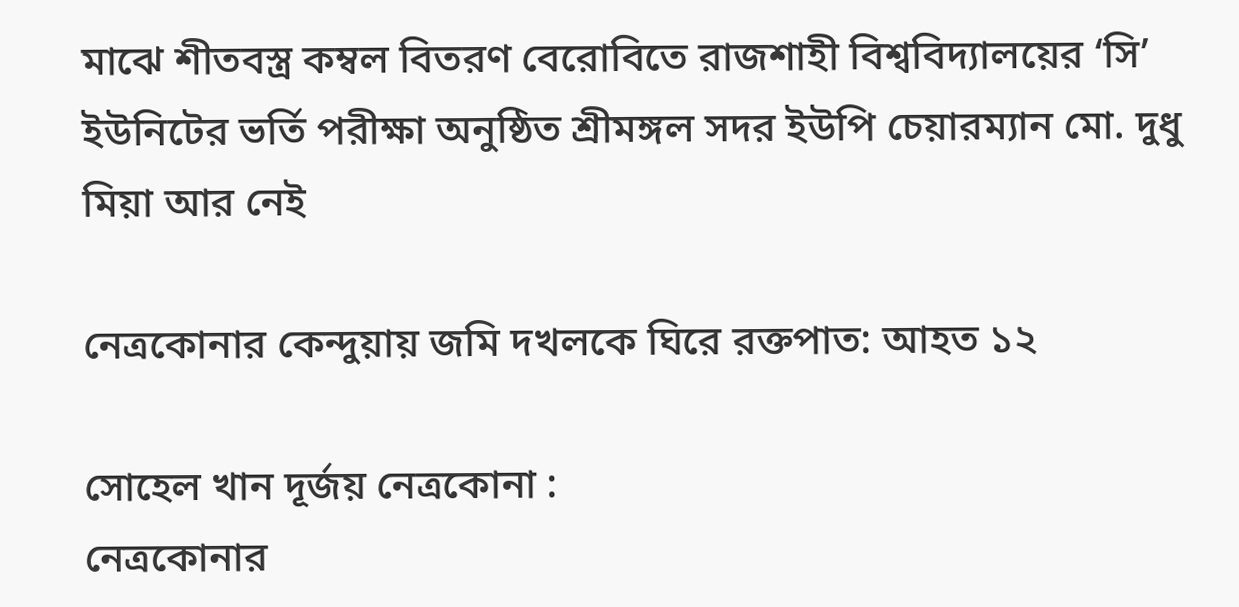মাঝে শীতবস্ত্র কম্বল বিতরণ বেরোবিতে রাজশাহী বিশ্ববিদ্যালয়ের ‘সি’ ইউনিটের ভর্তি পরীক্ষা অনুষ্ঠিত শ্রীমঙ্গল সদর ইউপি চেয়ারম্যান মো. দুধু মিয়া আর নেই

নেত্রকোনার কেন্দুয়ায় জমি দখলকে ঘিরে রক্তপাত: আহত ১২

সোহেল খান দূর্জয় নেত্রকোনা :
নেত্রকোনার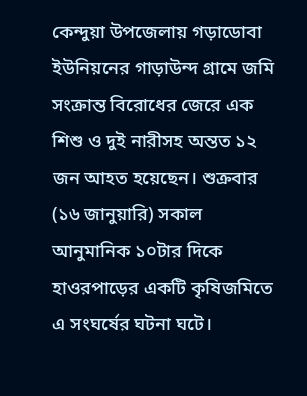কেন্দুয়া উপজেলায় গড়াডোবা ইউনিয়নের গাড়াউন্দ গ্রামে জমি সংক্রান্ত বিরোধের জেরে এক শিশু ও দুই নারীসহ অন্তত ১২ জন আহত হয়েছেন। শুক্রবার (১৬ জানুয়ারি) সকাল আনুমানিক ১০টার দিকে হাওরপাড়ের একটি কৃষিজমিতে এ সংঘর্ষের ঘটনা ঘটে।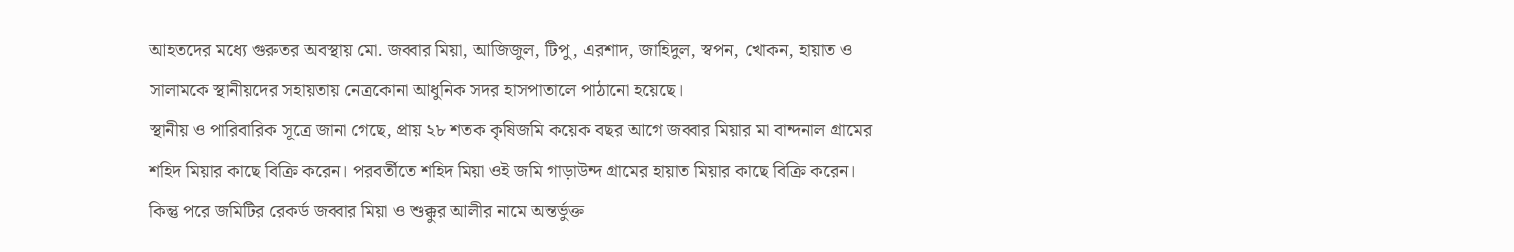আহতদের মধ্যে গুরুতর অবস্থায় মো. জব্বার মিয়া, আজিজুল, টিপু, এরশাদ, জাহিদুল, স্বপন, খোকন, হায়াত ও সালামকে স্থানীয়দের সহায়তায় নেত্রকোনা আধুনিক সদর হাসপাতালে পাঠানো হয়েছে।
স্থানীয় ও পারিবারিক সূত্রে জানা গেছে, প্রায় ২৮ শতক কৃষিজমি কয়েক বছর আগে জব্বার মিয়ার মা বান্দনাল গ্রামের শহিদ মিয়ার কাছে বিক্রি করেন। পরবর্তীতে শহিদ মিয়া ওই জমি গাড়াউন্দ গ্রামের হায়াত মিয়ার কাছে বিক্রি করেন। কিন্তু পরে জমিটির রেকর্ড জব্বার মিয়া ও শুক্কুর আলীর নামে অন্তর্ভুক্ত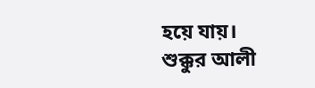হয়ে যায়।
শুক্কুর আলী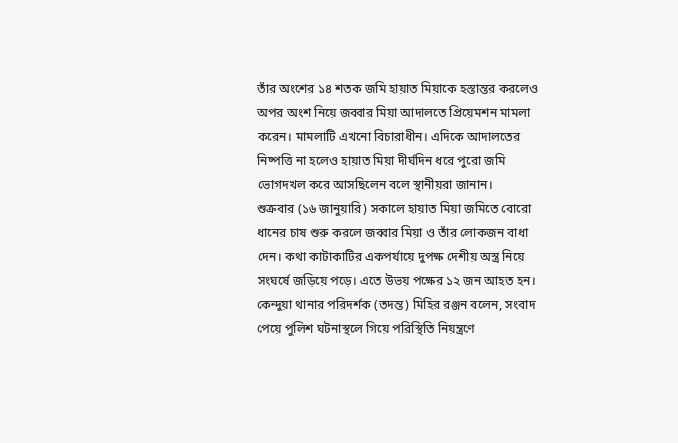তাঁর অংশের ১৪ শতক জমি হায়াত মিয়াকে হস্তান্তর করলেও অপর অংশ নিয়ে জব্বার মিয়া আদালতে প্রিয়েমশন মামলা করেন। মামলাটি এখনো বিচারাধীন। এদিকে আদালতের নিষ্পত্তি না হলেও হায়াত মিয়া দীর্ঘদিন ধরে পুরো জমি ভোগদখল করে আসছিলেন বলে স্থানীয়রা জানান।
শুক্রবার (১৬ জানুয়ারি) সকালে হায়াত মিয়া জমিতে বোরো ধানের চাষ শুরু করলে জব্বার মিয়া ও তাঁর লোকজন বাধা দেন। কথা কাটাকাটির একপর্যায়ে দুপক্ষ দেশীয় অস্ত্র নিয়ে সংঘর্ষে জড়িয়ে পড়ে। এতে উভয় পক্ষের ১২ জন আহত হন। কেন্দুয়া থানার পরিদর্শক (তদন্ত) মিহির রঞ্জন বলেন, সংবাদ পেয়ে পুলিশ ঘটনাস্থলে গিয়ে পরিস্থিতি নিয়ন্ত্রণে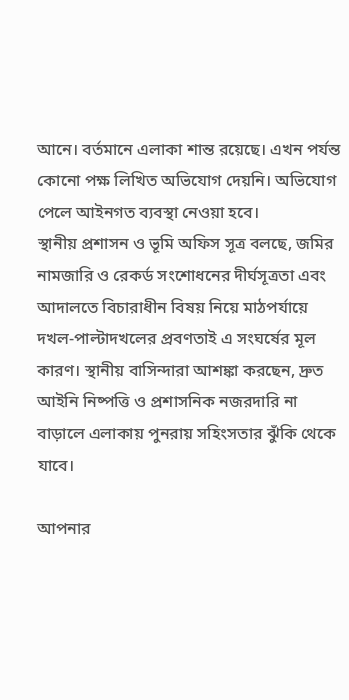আনে। বর্তমানে এলাকা শান্ত রয়েছে। এখন পর্যন্ত কোনো পক্ষ লিখিত অভিযোগ দেয়নি। অভিযোগ পেলে আইনগত ব্যবস্থা নেওয়া হবে।
স্থানীয় প্রশাসন ও ভূমি অফিস সূত্র বলছে, জমির নামজারি ও রেকর্ড সংশোধনের দীর্ঘসূত্রতা এবং আদালতে বিচারাধীন বিষয় নিয়ে মাঠপর্যায়ে দখল-পাল্টাদখলের প্রবণতাই এ সংঘর্ষের মূল কারণ। স্থানীয় বাসিন্দারা আশঙ্কা করছেন, দ্রুত আইনি নিষ্পত্তি ও প্রশাসনিক নজরদারি না বাড়ালে এলাকায় পুনরায় সহিংসতার ঝুঁকি থেকে যাবে।

আপনার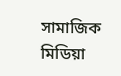সামাজিক মিডিয়া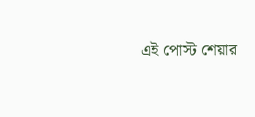এই পোস্ট শেয়ার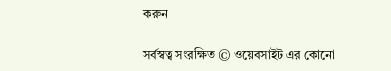করুন

সর্বস্বত্ব সংরক্ষিত © ওয়েবসাইট এর কোনো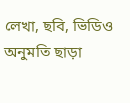লেখা, ছবি, ভিডিও অনুমতি ছাড়া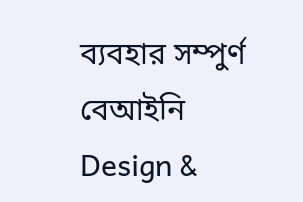ব্যবহার সম্পুর্ণ বেআইনি
Design &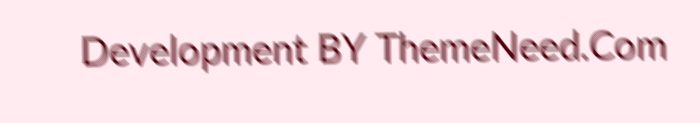Development BY ThemeNeed.Com